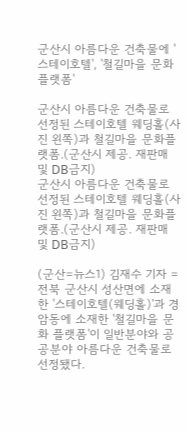군산시 아름다운 건축물에 '스테이호텔', '철길마을 문화 플랫폼'

군산시 아름다운 건축물로 선정된 스테이호텔 웨딩홀(사진 왼쪽)과 철길마을 문화플랫폼.(군산시 제공. 재판매 및 DB금지)
군산시 아름다운 건축물로 선정된 스테이호텔 웨딩홀(사진 왼쪽)과 철길마을 문화플랫폼.(군산시 제공. 재판매 및 DB금지)

(군산=뉴스1) 김재수 기자 = 전북 군산시 성산면에 소재한 '스테이호텔(웨딩홀)'과 경암동에 소재한 '철길마을 문화 플랫폼'이 일반분야와 공공분야 아름다운 건축물로 선정됐다.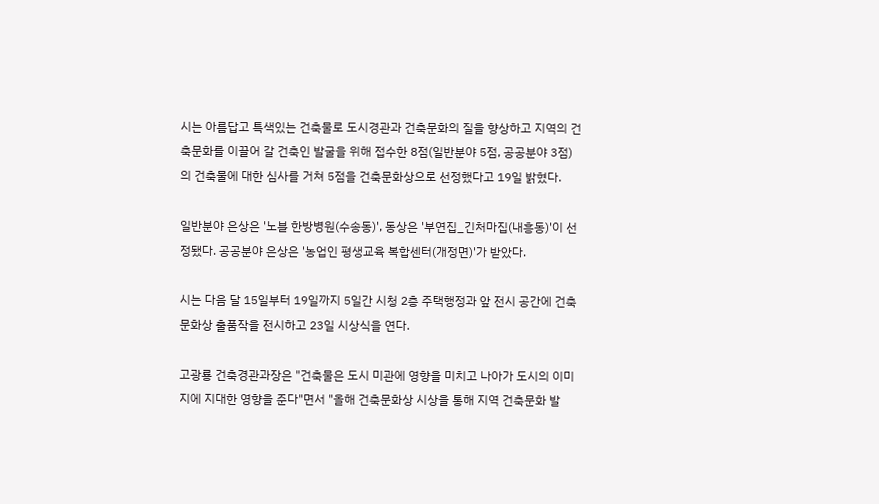시는 아름답고 특색있는 건축물로 도시경관과 건축문화의 질을 향상하고 지역의 건축문화를 이끌어 갈 건축인 발굴을 위해 접수한 8점(일반분야 5점, 공공분야 3점)의 건축물에 대한 심사를 거쳐 5점을 건축문화상으로 선정했다고 19일 밝혔다.

일반분야 은상은 '노블 한방병원(수송동)', 동상은 '부연집_긴처마집(내흥동)'이 선정됐다. 공공분야 은상은 '농업인 평생교육 복합센터(개정면)'가 받았다.

시는 다음 달 15일부터 19일까지 5일간 시청 2층 주택행정과 앞 전시 공간에 건축문화상 출품작을 전시하고 23일 시상식을 연다.

고광룡 건축경관과장은 "건축물은 도시 미관에 영향을 미치고 나아가 도시의 이미지에 지대한 영향을 준다"면서 "올해 건축문화상 시상을 통해 지역 건축문화 발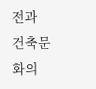전과 건축문화의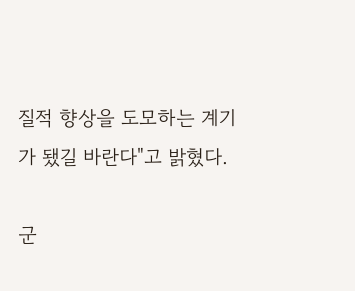질적 향상을 도모하는 계기가 됐길 바란다"고 밝혔다.

군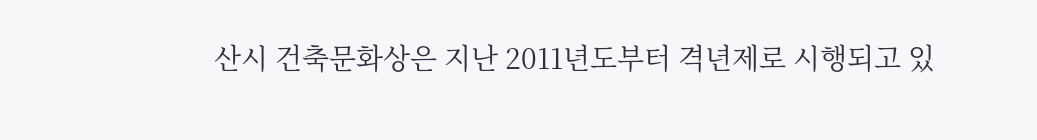산시 건축문화상은 지난 2011년도부터 격년제로 시행되고 있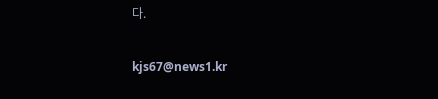다.

kjs67@news1.kr